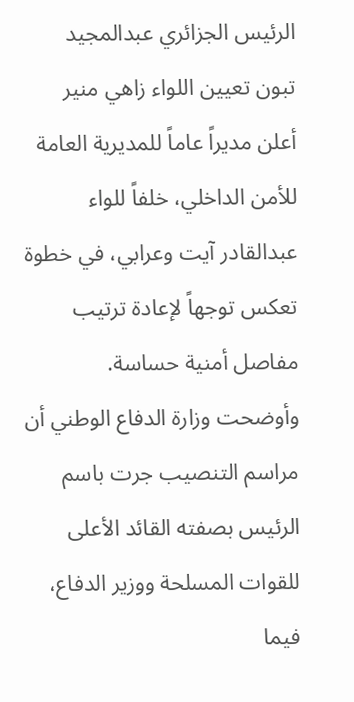الرئيس الجزائري عبدالمجيد تبون تعيين اللواء زاهي منير أعلن مديراً عاماً للمديرية العامة للأمن الداخلي، خلفاً للواء عبدالقادر آيت وعرابي، في خطوة تعكس توجهاً لإعادة ترتيب مفاصل أمنية حساسة.
وأوضحت وزارة الدفاع الوطني أن مراسم التنصيب جرت باسم الرئيس بصفته القائد الأعلى للقوات المسلحة ووزير الدفاع، فيما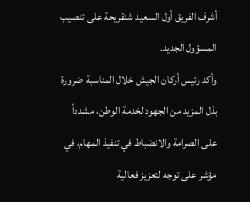أشرف الفريق أول السعيد شنقريحة على تنصيب المسؤول الجديد.
وأكد رئيس أركان الجيش خلال المناسبة ضرورة بذل المزيد من الجهود لخدمة الوطن، مشدداً على الصرامة والانضباط في تنفيذ المهام، في مؤشر على توجه لتعزيز فعالية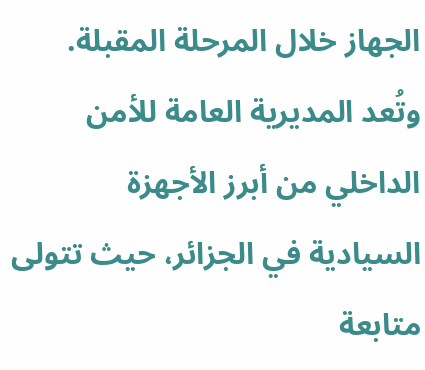الجهاز خلال المرحلة المقبلة.
وتُعد المديرية العامة للأمن الداخلي من أبرز الأجهزة السيادية في الجزائر، حيث تتولى متابعة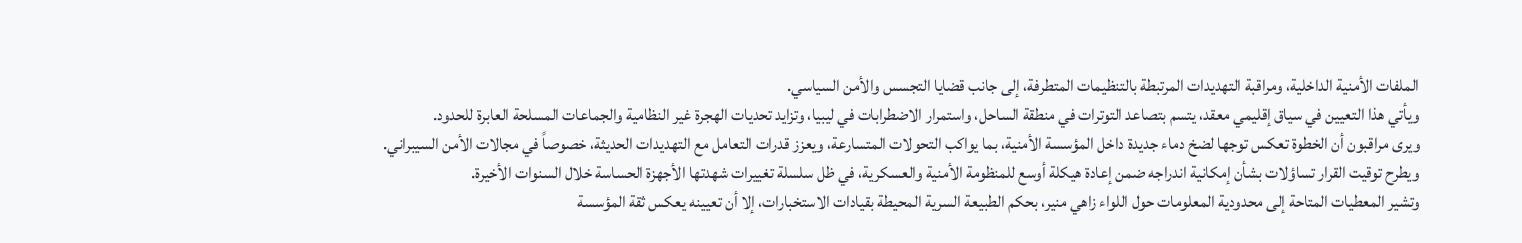الملفات الأمنية الداخلية، ومراقبة التهديدات المرتبطة بالتنظيمات المتطرفة، إلى جانب قضايا التجسس والأمن السياسي.
ويأتي هذا التعيين في سياق إقليمي معقد، يتسم بتصاعد التوترات في منطقة الساحل، واستمرار الاضطرابات في ليبيا، وتزايد تحديات الهجرة غير النظامية والجماعات المسلحة العابرة للحدود.
ويرى مراقبون أن الخطوة تعكس توجها لضخ دماء جديدة داخل المؤسسة الأمنية، بما يواكب التحولات المتسارعة، ويعزز قدرات التعامل مع التهديدات الحديثة، خصوصاً في مجالات الأمن السيبراني.
ويطرح توقيت القرار تساؤلات بشأن إمكانية اندراجه ضمن إعادة هيكلة أوسع للمنظومة الأمنية والعسكرية، في ظل سلسلة تغييرات شهدتها الأجهزة الحساسة خلال السنوات الأخيرة.
وتشير المعطيات المتاحة إلى محدودية المعلومات حول اللواء زاهي منير، بحكم الطبيعة السرية المحيطة بقيادات الاستخبارات، إلا أن تعيينه يعكس ثقة المؤسسة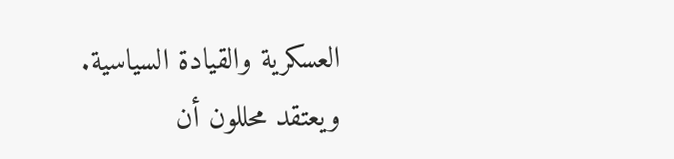العسكرية والقيادة السياسية.
ويعتقد محللون أن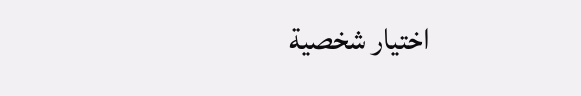اختيار شخصية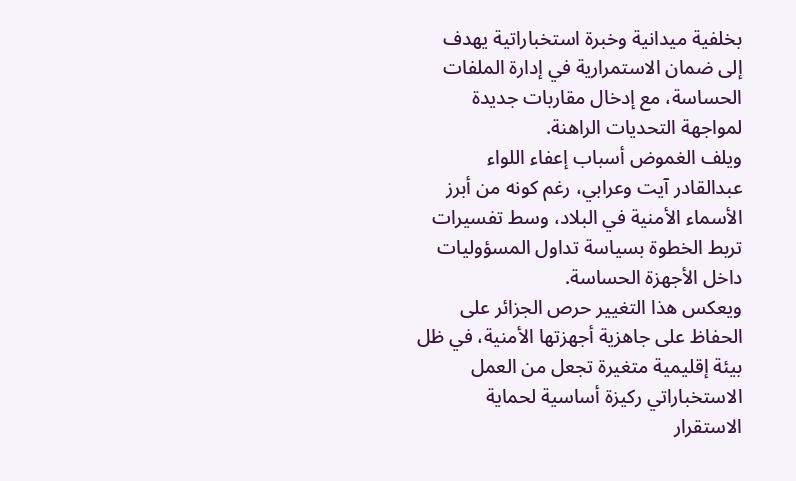بخلفية ميدانية وخبرة استخباراتية يهدف إلى ضمان الاستمرارية في إدارة الملفات الحساسة، مع إدخال مقاربات جديدة لمواجهة التحديات الراهنة.
ويلف الغموض أسباب إعفاء اللواء عبدالقادر آيت وعرابي، رغم كونه من أبرز الأسماء الأمنية في البلاد، وسط تفسيرات تربط الخطوة بسياسة تداول المسؤوليات داخل الأجهزة الحساسة.
ويعكس هذا التغيير حرص الجزائر على الحفاظ على جاهزية أجهزتها الأمنية، في ظل بيئة إقليمية متغيرة تجعل من العمل الاستخباراتي ركيزة أساسية لحماية الاستقرار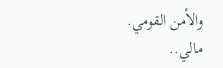والأمن القومي.
مالي..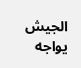الجيش يواجه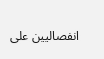انفصاليين على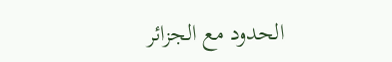الحدود مع الجزائر